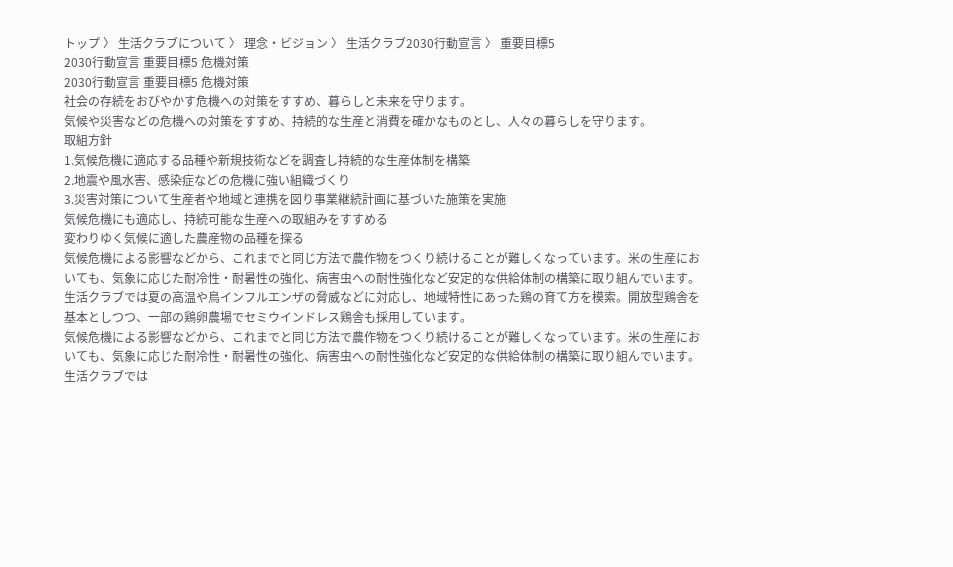トップ 〉 生活クラブについて 〉 理念・ビジョン 〉 生活クラブ2030行動宣言 〉 重要目標5
2030行動宣言 重要目標5 危機対策
2030行動宣言 重要目標5 危機対策
社会の存続をおびやかす危機への対策をすすめ、暮らしと未来を守ります。
気候や災害などの危機への対策をすすめ、持続的な生産と消費を確かなものとし、人々の暮らしを守ります。
取組方針
1.気候危機に適応する品種や新規技術などを調査し持続的な生産体制を構築
2.地震や風水害、感染症などの危機に強い組織づくり
3.災害対策について生産者や地域と連携を図り事業継続計画に基づいた施策を実施
気候危機にも適応し、持続可能な生産への取組みをすすめる
変わりゆく気候に適した農産物の品種を探る
気候危機による影響などから、これまでと同じ方法で農作物をつくり続けることが難しくなっています。米の生産においても、気象に応じた耐冷性・耐暑性の強化、病害虫への耐性強化など安定的な供給体制の構築に取り組んでいます。生活クラブでは夏の高温や鳥インフルエンザの脅威などに対応し、地域特性にあった鶏の育て方を模索。開放型鶏舎を基本としつつ、一部の鶏卵農場でセミウインドレス鶏舎も採用しています。
気候危機による影響などから、これまでと同じ方法で農作物をつくり続けることが難しくなっています。米の生産においても、気象に応じた耐冷性・耐暑性の強化、病害虫への耐性強化など安定的な供給体制の構築に取り組んでいます。生活クラブでは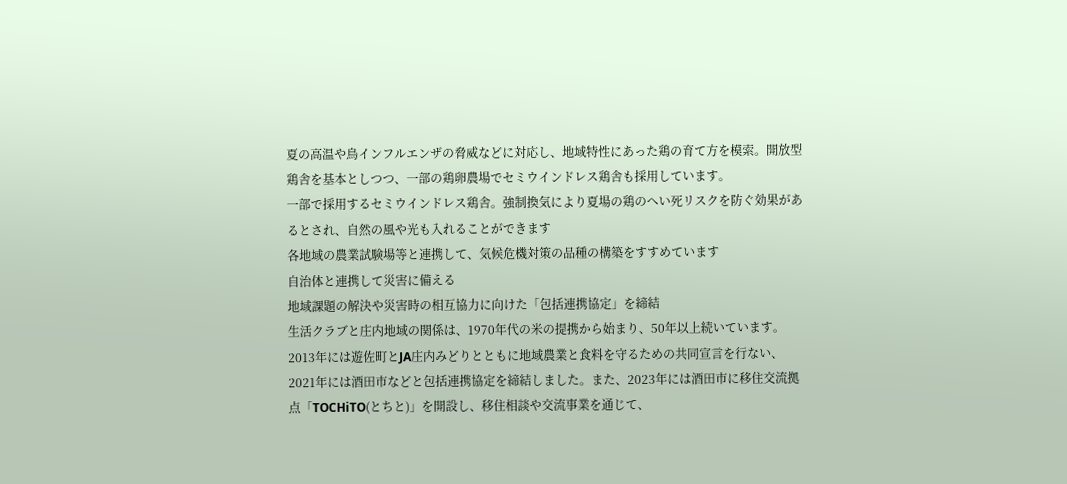夏の高温や鳥インフルエンザの脅威などに対応し、地域特性にあった鶏の育て方を模索。開放型鶏舎を基本としつつ、一部の鶏卵農場でセミウインドレス鶏舎も採用しています。
一部で採用するセミウインドレス鶏舎。強制換気により夏場の鶏のへい死リスクを防ぐ効果があるとされ、自然の風や光も入れることができます
各地域の農業試験場等と連携して、気候危機対策の品種の構築をすすめています
自治体と連携して災害に備える
地域課題の解決や災害時の相互協力に向けた「包括連携協定」を締結
生活クラブと庄内地域の関係は、1970年代の米の提携から始まり、50年以上続いています。
2013年には遊佐町とJA庄内みどりとともに地域農業と食料を守るための共同宣言を行ない、2021年には酒田市などと包括連携協定を締結しました。また、2023年には酒田市に移住交流拠点「TOCHiTO(とちと)」を開設し、移住相談や交流事業を通じて、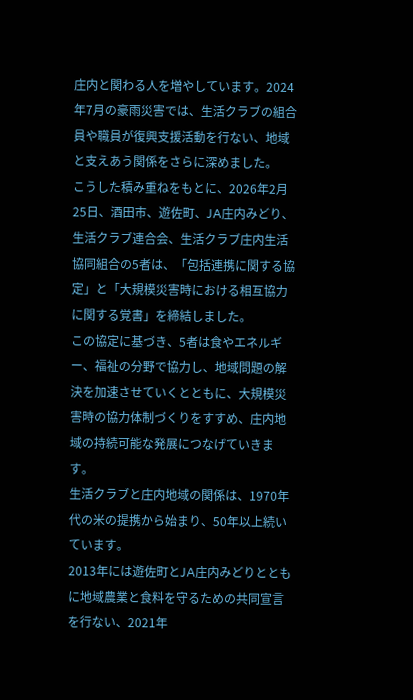庄内と関わる人を増やしています。2024年7月の豪雨災害では、生活クラブの組合員や職員が復興支援活動を行ない、地域と支えあう関係をさらに深めました。
こうした積み重ねをもとに、2026年2月25日、酒田市、遊佐町、JA庄内みどり、生活クラブ連合会、生活クラブ庄内生活協同組合の5者は、「包括連携に関する協定」と「大規模災害時における相互協力に関する覚書」を締結しました。
この協定に基づき、5者は食やエネルギー、福祉の分野で協力し、地域問題の解決を加速させていくとともに、大規模災害時の協力体制づくりをすすめ、庄内地域の持続可能な発展につなげていきます。
生活クラブと庄内地域の関係は、1970年代の米の提携から始まり、50年以上続いています。
2013年には遊佐町とJA庄内みどりとともに地域農業と食料を守るための共同宣言を行ない、2021年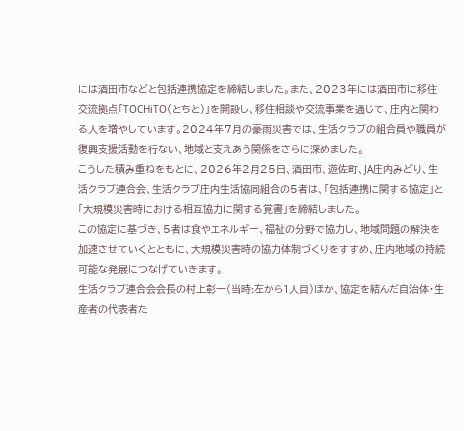には酒田市などと包括連携協定を締結しました。また、2023年には酒田市に移住交流拠点「TOCHiTO(とちと)」を開設し、移住相談や交流事業を通じて、庄内と関わる人を増やしています。2024年7月の豪雨災害では、生活クラブの組合員や職員が復興支援活動を行ない、地域と支えあう関係をさらに深めました。
こうした積み重ねをもとに、2026年2月25日、酒田市、遊佐町、JA庄内みどり、生活クラブ連合会、生活クラブ庄内生活協同組合の5者は、「包括連携に関する協定」と「大規模災害時における相互協力に関する覚書」を締結しました。
この協定に基づき、5者は食やエネルギー、福祉の分野で協力し、地域問題の解決を加速させていくとともに、大規模災害時の協力体制づくりをすすめ、庄内地域の持続可能な発展につなげていきます。
生活クラブ連合会会長の村上彰一(当時:左から1人目)ほか、協定を結んだ自治体・生産者の代表者た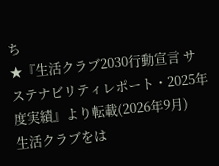ち
★『生活クラブ2030行動宣言 サステナビリティレポート・2025年度実績』より転載(2026年9月)
生活クラブをは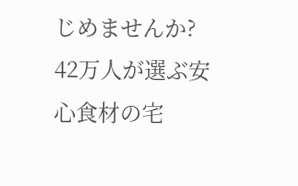じめませんか?
42万人が選ぶ安心食材の宅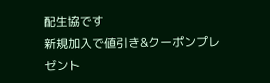配生協です
新規加入で値引き&クーポンプレゼント